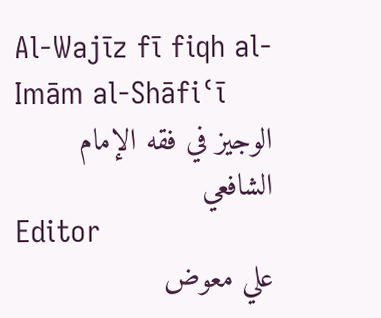Al-Wajīz fī fiqh al-Imām al-Shāfiʿī
الوجيز في فقه الإمام الشافعي
Editor
علي معوض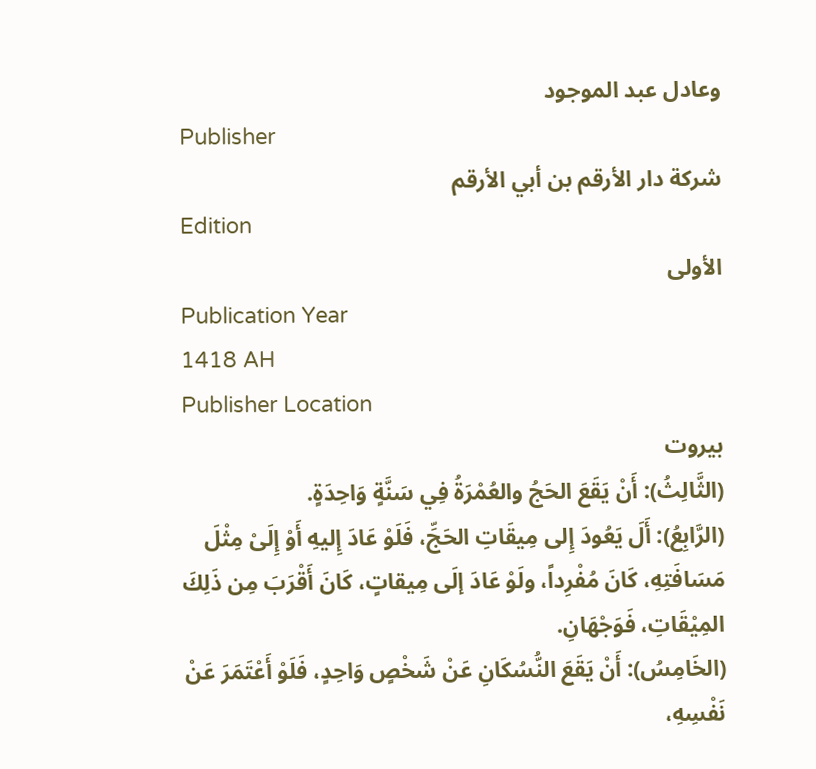وعادل عبد الموجود
Publisher
شركة دار الأرقم بن أبي الأرقم
Edition
الأولى
Publication Year
1418 AH
Publisher Location
بيروت
(الثَّالِثُ): أَنْ يَقَعَ الحَجُ والعُمْرَةُ فِي سَنَّةٍ وَاحِدَةٍ.
(الرَّابِعُ): أَلَ يَعُودَ إِلى مِيقَاتِ الحَجِّ، فَلَوْ عَادَ إِليهِ أَوْ إِلَىْ مِثْلَ مَسَافَتِهِ، كَانَ مُفْرِداً، ولَوْ عَادَ إلَى مِيقاتٍ، كَانَ أَقْرَبَ مِن ذَلِكَ المِيْقَاتِ، فَوَجْهَانِ.
(الخَامِسُ): أَنْ يَقَعَ النُّسُكَانِ عَنْ شَخْصٍ وَاحِدٍ، فَلَوْ أَعْتَمَرَ عَنْ نَفْسِهِ،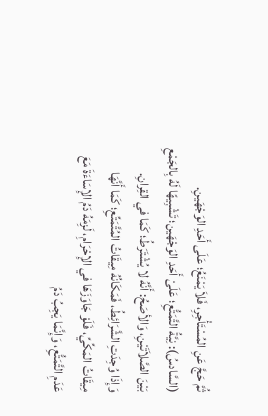ثُمَّ حَجَّ عَنِ المُسْتَأْجِرِ، فَلاَ يَمْنَعُ؛ عَلَى أَحَدِ الوَجْهَينِ.
(السَّادسُ): نِيَّةُ التَّمَتُّعِ؛ عَلَىْ أَحَدِ الوَجْهَين؛ تَشْبِيهًا لَهُ بِالجَمْعِ بَيْنَ الصَّلاَتَيْنِ، وَالأصَحُ: أَنَّهُ لا يُشْتَرَطُ؛ كَمَا في القِرانِ.
وَإِذَا وُجِدَتِ الشَّرَائِطُ، فَمَكَانُهُ مِيقَاتُ المُتَّمَتِّعِ؛ كَمَا أَنَّهَا مِيقَاتُ المَكِّيِّ، فَلَوْ جَاوَزَهَا في الإِحْرَامِ، لَزِمَهُ دَمُ الإِسَاءَةَ مَعَ عَدَمِ التَّمَتُّعِ، وَإِنَّمَا يَجِبُ دَمُ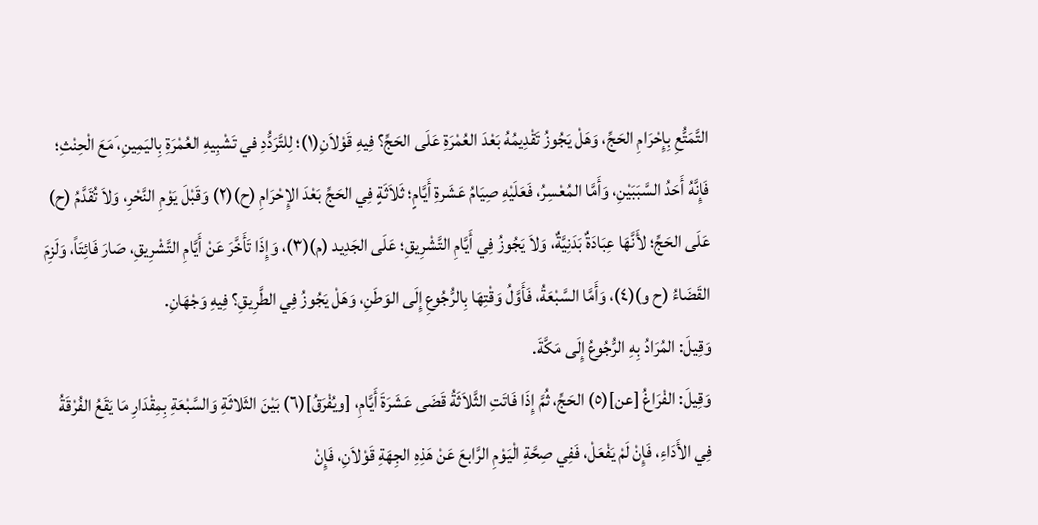التَّمَتُّعِ بِإِحْرَامِ الحَجِّ، وَهَلْ يَجُوزُ تَقْدِيمُهُ بَعْدَ العُمْرَةِ عَلَى الحَجِّ؟ فِيهِ قَوْلاَنِ(١)؛ لِلتَّرَدُّدِ في تَشْبِيهِ العُمْرَةِ بِاليَمِينِ،َ مَعَ الْحِنْثِ؛ فَإِنَّهُ أَحَدُ السَّبَبَيْنِ، وَأَمَّا المُعْسِرُ، فَعَلَيْهِ صِيَامُ عَشَرةِ أَيَّامٍ؛ ثَلاَثَةٍ فِي الحَجِّ بَعْدَ الإِحْرَامِ (ح)(٢) وَقَبْلَ يَوْمِ النَّحْرِ، وَلاَ تُقَدَّمُ (ح) عَلَى الحَجِّ؛ لأَنَّهَا عِبَادَةٌ بَدَنِيَّةٌ، وَلاَ يَجُوزُ فِي أَيَّامِ التَّشْرِيقِ؛ عَلَى الجَدِيد (م)(٣)، وَإِذَا تَأَخَّرَ عَنْ أَيَّامِ التَّشْرِيقِ، صَارَ فَائِتَاً، وَلَزِمَ القَضَاءُ (ح و)(٤)، وَأَمَّا السَّبْعَةُ، فَأَوَّلُ وَقْتِهَا بِالرُّجُوعِ إِلَى الوَطَنِ، وَهَلْ يَجُوزُ فِي الطَّرِيقِ؟ فِيهِ وَجْهَانِ.
وَقِيلَ: المُرَادُ بِهِ الرُّجُوعُ إِلَى مَكَّةَ.
وَقِيلَ: الفْرَاغُ [عن](٥) الحَجِّ، ثُمَّ إِذَا فَاتَتِ الثَّلاَثَةُ قَضَى عَشَرَةَ أَيَّامِ، [ويُفْرَقُ](٦) بَيْنَ الثَلاثَةِ وَالسَّبْعَةِ بِمِقْدَارِ مَا يَقَعُ الفُرْقَةُ فِي الأَدَاءِ، فَإِنْ لَمْ يَفْعَلْ، فَفِي صِحَّةِ الْيَوْمِ الرَّابعَ عَنْ هَذِهِ الجِهَةِ قَوْلاَنِ، فَإِنْ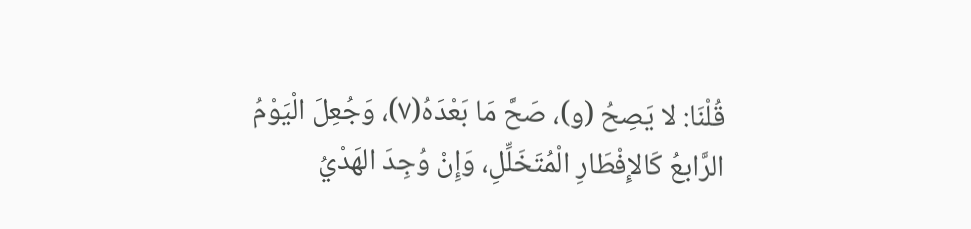قُلْنَا: لا يَصِحُ (و)، صَحَّ مَا بَعْدَهُ(٧)، وَجُعِلَ الْيَوْمُ الرَّابعُ كَالإِفْطَارِ الْمُتَخَلِّلِ، وَإِنْ وُجِدَ الهَدْيُ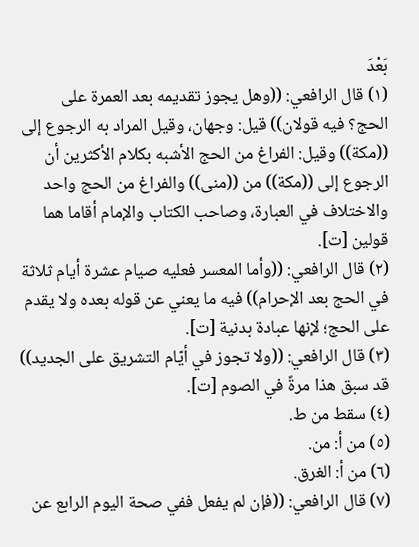بَعْدَ
(١) قال الرافعي: ((وهل يجوز تقديمه بعد العمرة على الحج؟ فيه قولان)) قيل: وجهان، وقيل المراد به الرجوع إلى ((مكة)) وقيل: الفراغ من الحج الأشبه بكلام الأكثرين أن الرجوع إلى ((مكة)) من ((منى)) والفراغ من الحج واحد والاختلاف في العبارة، وصاحب الكتاب والإمام أقاما هما قولين [ت].
(٢) قال الرافعي: ((وأما المعسر فعليه صيام عشرة أيام ثلاثة في الحج بعد الإحرام)) فيه ما يعني عن قوله بعده ولا يقدم على الحج؛ لإنها عبادة بدنية [ت].
(٣) قال الرافعي: ((ولا تجوز في أيّام التشريق على الجديد)) قد سبق هذا مرةً في الصوم [ت].
(٤) سقط من ط.
(٥) من أ: من.
(٦) من أ: الغرق.
(٧) قال الرافعي: ((فإن لم يفعل ففي صحة اليوم الرابع عن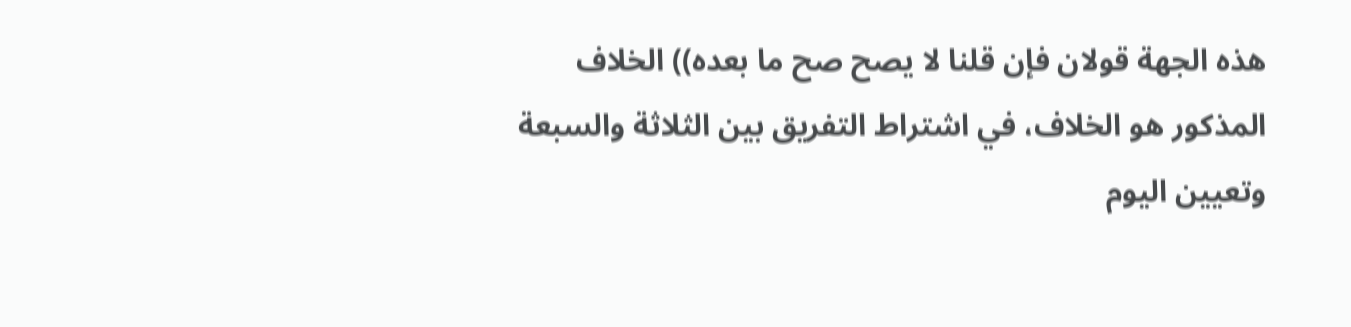هذه الجهة قولان فإن قلنا لا يصح صح ما بعده)) الخلاف المذكور هو الخلاف، في اشتراط التفريق بين الثلاثة والسبعة وتعيين اليوم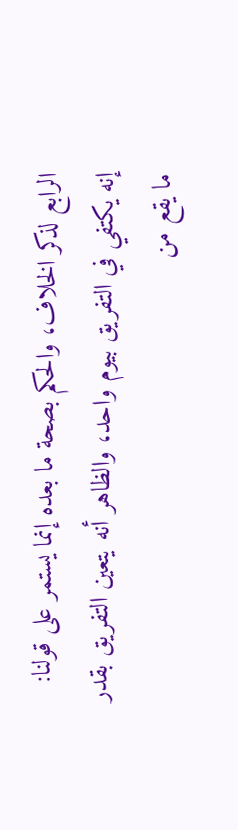الرابع لذكر الخلاف، والحكم بصحة ما بعده إنما يستمر على قولنا: إنه يكتفي في التفريق بيوم واحد، والظاهر أنه يتعين التفريق بقدر ما يقع من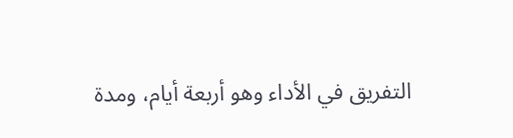التفريق في الأداء وهو أربعة أيام، ومدة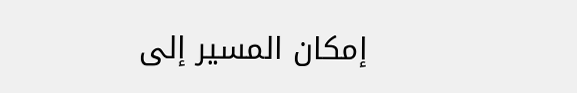إمكان المسير إلى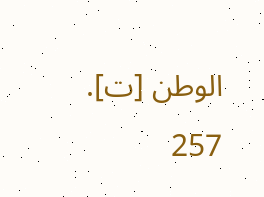الوطن [ت].
257